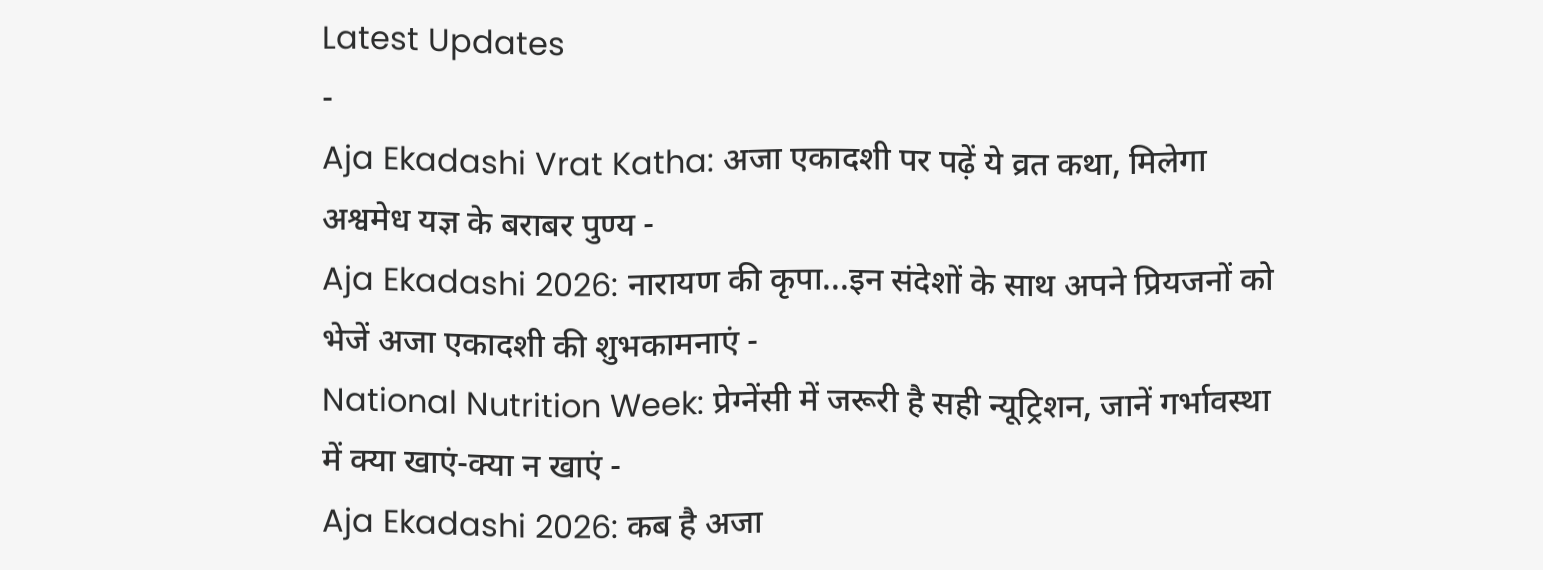Latest Updates
-
Aja Ekadashi Vrat Katha: अजा एकादशी पर पढ़ें ये व्रत कथा, मिलेगा अश्वमेध यज्ञ के बराबर पुण्य -
Aja Ekadashi 2026: नारायण की कृपा...इन संदेशों के साथ अपने प्रियजनों को भेजें अजा एकादशी की शुभकामनाएं -
National Nutrition Week: प्रेग्नेंसी में जरूरी है सही न्यूट्रिशन, जानें गर्भावस्था में क्या खाएं-क्या न खाएं -
Aja Ekadashi 2026: कब है अजा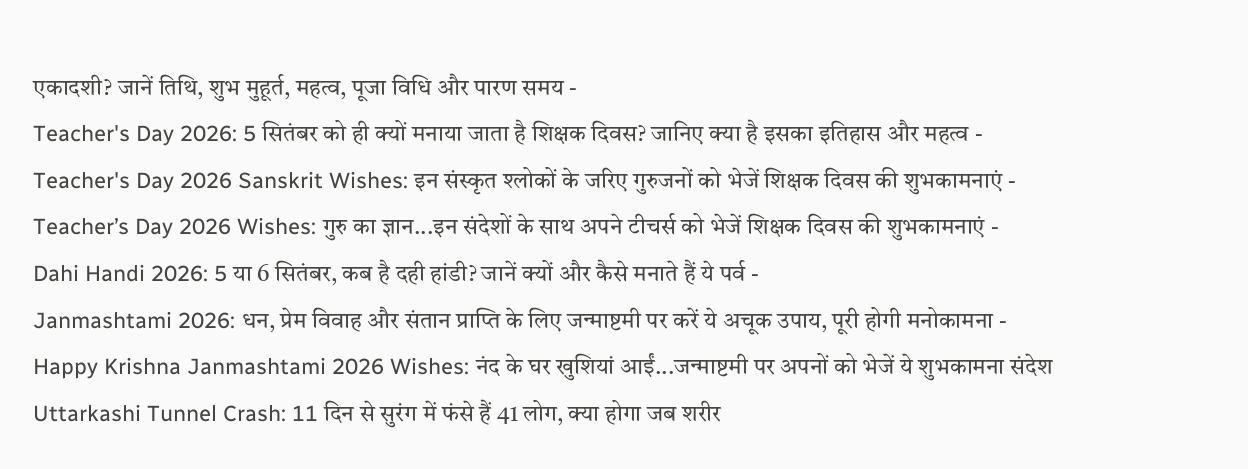एकादशी? जानें तिथि, शुभ मुहूर्त, महत्व, पूजा विधि और पारण समय -
Teacher's Day 2026: 5 सितंबर को ही क्यों मनाया जाता है शिक्षक दिवस? जानिए क्या है इसका इतिहास और महत्व -
Teacher's Day 2026 Sanskrit Wishes: इन संस्कृत श्लोकों के जरिए गुरुजनों को भेजें शिक्षक दिवस की शुभकामनाएं -
Teacher’s Day 2026 Wishes: गुरु का ज्ञान...इन संदेशों के साथ अपने टीचर्स को भेजें शिक्षक दिवस की शुभकामनाएं -
Dahi Handi 2026: 5 या 6 सितंबर, कब है दही हांडी? जानें क्यों और कैसे मनाते हैं ये पर्व -
Janmashtami 2026: धन, प्रेम विवाह और संतान प्राप्ति के लिए जन्माष्टमी पर करें ये अचूक उपाय, पूरी होगी मनोकामना -
Happy Krishna Janmashtami 2026 Wishes: नंद के घर खुशियां आईं...जन्माष्टमी पर अपनों को भेजें ये शुभकामना संदेश
Uttarkashi Tunnel Crash: 11 दिन से सुरंग में फंसे हैं 41 लोग, क्या होगा जब शरीर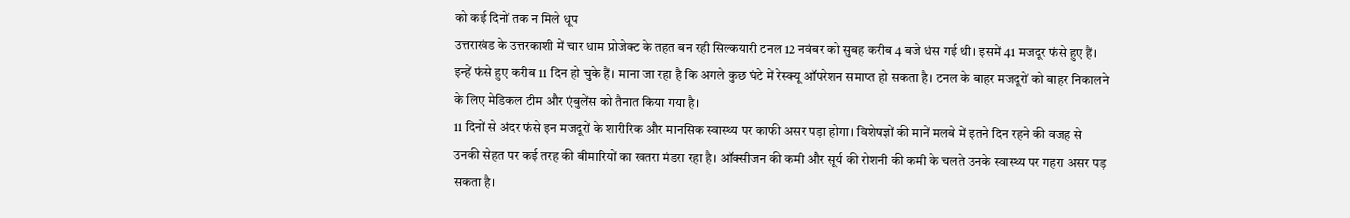को कई दिनों तक न मिले धूप
उत्तराखंड के उत्तरकाशी में चार धाम प्रोजेक्ट के तहत बन रही सिल्कयारी टनल 12 नवंबर को सुबह करीब 4 बजे धंस गई थी। इसमें 41 मजदूर फंसे हुए हैं। इन्हें फंसे हुए करीब 11 दिन हो चुके हैं। माना जा रहा है कि अगले कुछ घंटे में रेस्क्यू ऑपरेशन समाप्त हो सकता है। टनल के बाहर मजदूरों को बाहर निकालने के लिए मेडिकल टीम और एंबुलेंस को तैनात किया गया है।
11 दिनों से अंदर फंसे इन मजदूरों के शारीरिक और मानसिक स्वास्थ्य पर काफी असर पड़ा होगा। विशेषज्ञों की मानें मलबे में इतने दिन रहने की वजह से उनकी सेहत पर कई तरह की बीमारियों का खतरा मंडरा रहा है। ऑक्सीजन की कमी और सूर्य की रोशनी की कमी के चलते उनके स्वास्थ्य पर गहरा असर पड़ सकता है।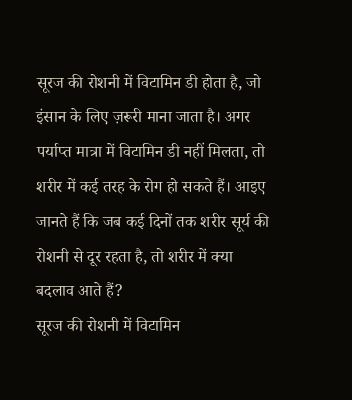सूरज की रोशनी में विटामिन डी होता है, जो इंसान के लिए ज़रूरी माना जाता है। अगर पर्याप्त मात्रा में विटामिन डी नहीं मिलता, तो शरीर में कई तरह के रोग हो सकते हैं। आइए जानते हैं कि जब कई दिनों तक शरीर सूर्य की रोशनी से दूर रहता है, तो शरीर में क्या बदलाव आते हैं?
सूरज की रोशनी में विटामिन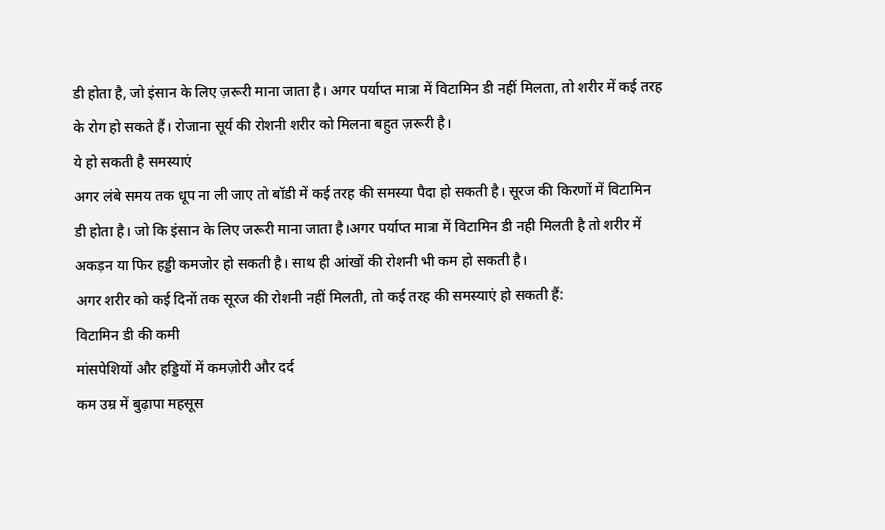डी होता है, जो इंसान के लिए ज़रूरी माना जाता है। अगर पर्याप्त मात्रा में विटामिन डी नहीं मिलता, तो शरीर में कई तरह के रोग हो सकते हैं। रोजाना सूर्य की रोशनी शरीर को मिलना बहुत ज़रूरी है।
ये हो सकती है समस्याएं
अगर लंबे समय तक धूप ना ली जाए तो बॉडी में कई तरह की समस्या पैदा हो सकती है। सूरज की किरणों में विटामिन डी होता है। जो कि इंसान के लिए जरूरी माना जाता है।अगर पर्याप्त मात्रा में विटामिन डी नही मिलती है तो शरीर में अकड़न या फिर हड्डी कमजोर हो सकती है। साथ ही आंखों की रोशनी भी कम हो सकती है।
अगर शरीर को कई दिनों तक सूरज की रोशनी नहीं मिलती, तो कई तरह की समस्याएं हो सकती हैं:
विटामिन डी की कमी
मांसपेशियों और हड्डियों में कमज़ोरी और दर्द
कम उम्र में बुढ़ापा महसूस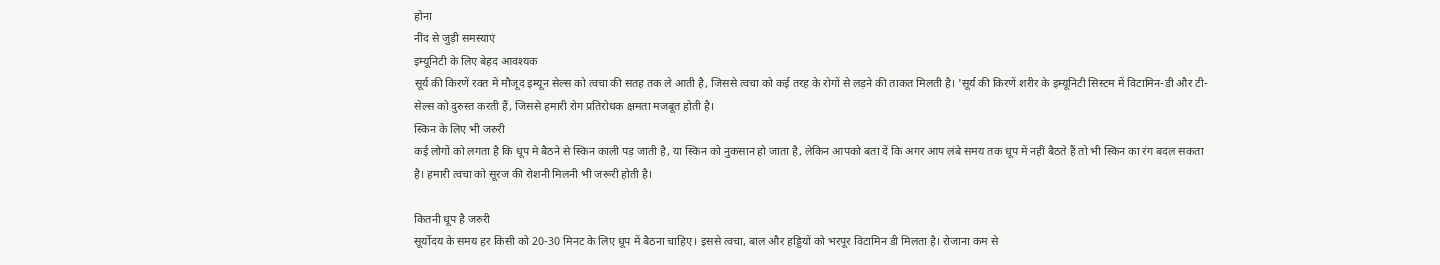होना
नींद से जुड़ी समस्याएं
इम्यूनिटी के लिए बेहद आवश्यक
सूर्य की किरणें रक्त में मौजूद इम्यून सेल्स को त्वचा की सतह तक ले आती है, जिससे त्वचा को कई तरह के रोगों से लड़ने की ताकत मिलती है। 'सूर्य की किरणें शरीर के इम्यूनिटी सिस्टम में विटामिन-डी और टी-सेल्स को दुरुस्त करती हैं, जिससे हमारी रोग प्रतिरोधक क्षमता मजबूत होती है।
स्किन के लिए भी जरुरी
कई लोगों को लगता है कि धूप मे बैठने से स्किन काली पड़ जाती है, या स्किन को नुकसान हो जाता है, लेकिन आपको बता दें कि अगर आप लंबे समय तक धूप में नहीं बैठते हैं तो भी स्किन का रंग बदल सकता है। हमारी त्वचा को सूरज की रोशनी मिलनी भी जरूरी होती है।

कितनी धूप है जरुरी
सूर्योदय के समय हर किसी को 20-30 मिनट के लिए धूप में बैठना चाहिए। इससे त्वचा, बाल और हड्डियों को भरपूर विटामिन डी मिलता है। रोजाना कम से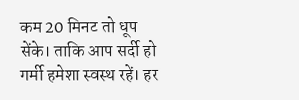कम 20 मिनट तो धूप सेंके। ताकि आप सर्दी हो गर्मी हमेशा स्वस्थ रहें। हर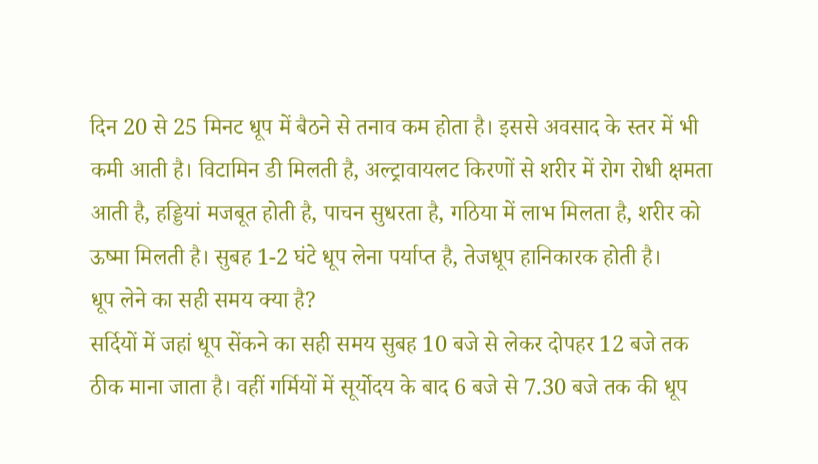दिन 20 से 25 मिनट धूप में बैठने से तनाव कम होता है। इससे अवसाद के स्तर में भी कमी आती है। विटामिन डी मिलती है, अल्ट्रावायलट किरणों से शरीर में रोग रोधी क्षमता आती है, हड्डियां मजबूत होती है, पाचन सुधरता है, गठिया में लाभ मिलता है, शरीर को ऊष्मा मिलती है। सुबह 1-2 घंटे धूप लेना पर्याप्त है, तेजधूप हानिकारक होती है।
धूप लेने का सही समय क्या है?
सर्दियों में जहां धूप सेंकने का सही समय सुबह 10 बजे से लेकर दोपहर 12 बजे तक ठीक माना जाता है। वहीं गर्मियों में सूर्योदय के बाद 6 बजे से 7.30 बजे तक की धूप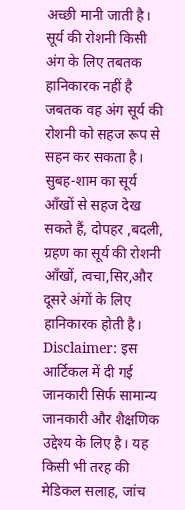अच्छी मानी जाती है। सूर्य की रोशनी किसी अंग के लिए तबतक हानिकारक नहीं है जबतक वह अंग सूर्य की रोशनी को सहज रूप से सहन कर सकता है। सुबह-शाम का सूर्य आँखों से सहज देख सकते हैं, दोपहर ,बदली, ग्रहण का सूर्य की रोशनी आँखों, त्वचा,सिर,और दूसरे अंगों के लिए हानिकारक होती है।
Disclaimer: इस आर्टिकल में दी गई जानकारी सिर्फ सामान्य जानकारी और शैक्षणिक उद्देश्य के लिए है। यह किसी भी तरह की मेडिकल सलाह, जांच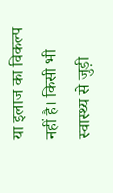या इलाज का विकल्प नहीं है। किसी भी स्वास्थ्य से जुड़ी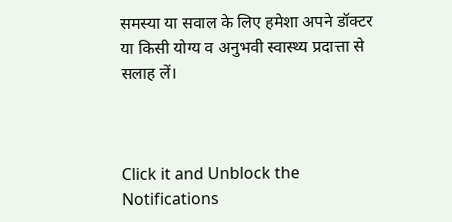समस्या या सवाल के लिए हमेशा अपने डॉक्टर या किसी योग्य व अनुभवी स्वास्थ्य प्रदात्ता से सलाह लें।



Click it and Unblock the Notifications